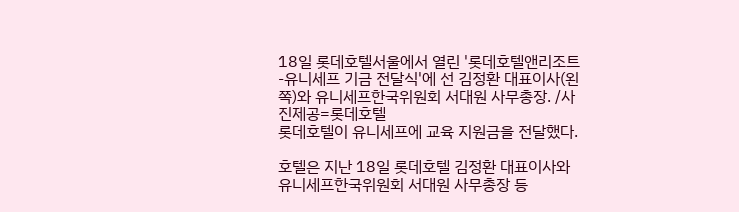18일 롯데호텔서울에서 열린 '롯데호텔앤리조트-유니세프 기금 전달식'에 선 김정환 대표이사(왼쪽)와 유니세프한국위원회 서대원 사무총장. /사진제공=롯데호텔
롯데호텔이 유니세프에 교육 지원금을 전달했다.

호텔은 지난 18일 롯데호텔 김정환 대표이사와 유니세프한국위원회 서대원 사무총장 등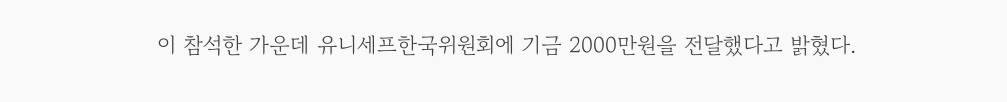이 참석한 가운데 유니세프한국위원회에 기금 2000만원을 전달했다고 밝혔다.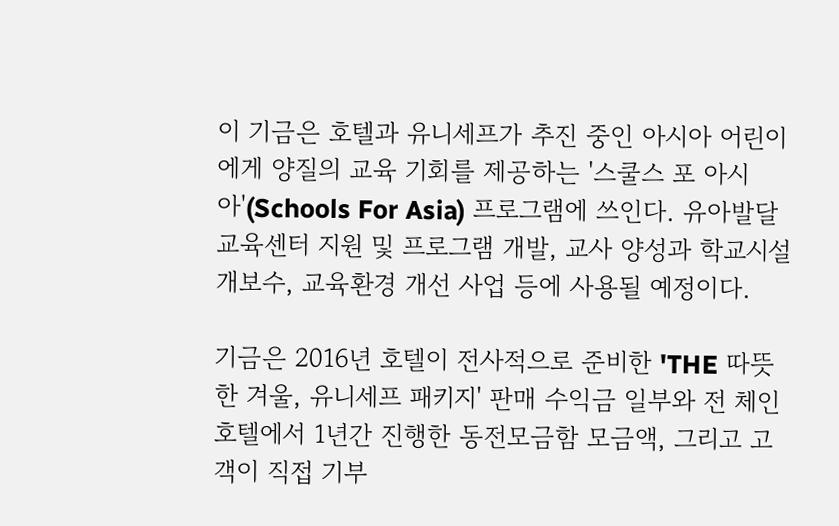이 기금은 호텔과 유니세프가 추진 중인 아시아 어린이에게 양질의 교육 기회를 제공하는 '스쿨스 포 아시아'(Schools For Asia) 프로그램에 쓰인다. 유아발달 교육센터 지원 및 프로그램 개발, 교사 양성과 학교시설 개보수, 교육환경 개선 사업 등에 사용될 예정이다.

기금은 2016년 호텔이 전사적으로 준비한 'THE 따뜻한 겨울, 유니세프 패키지' 판매 수익금 일부와 전 체인호텔에서 1년간 진행한 동전모금함 모금액, 그리고 고객이 직접 기부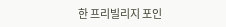한 프리빌리지 포인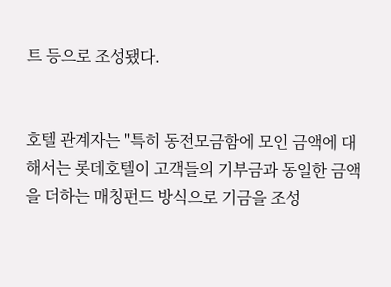트 등으로 조성됐다.


호텔 관계자는 "특히 동전모금함에 모인 금액에 대해서는 롯데호텔이 고객들의 기부금과 동일한 금액을 더하는 매칭펀드 방식으로 기금을 조성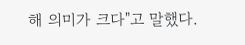해 의미가 크다"고 말했다.